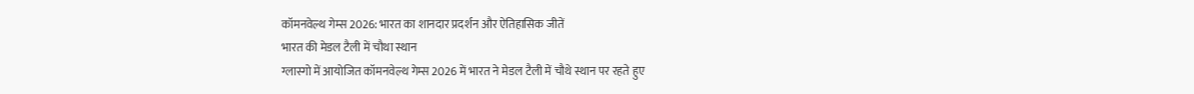कॉमनवेल्थ गेम्स 2026: भारत का शानदार प्रदर्शन और ऐतिहासिक जीतें
भारत की मेडल टैली में चौथा स्थान
ग्लास्गो में आयोजित कॉमनवेल्थ गेम्स 2026 में भारत ने मेडल टैली में चौथे स्थान पर रहते हुए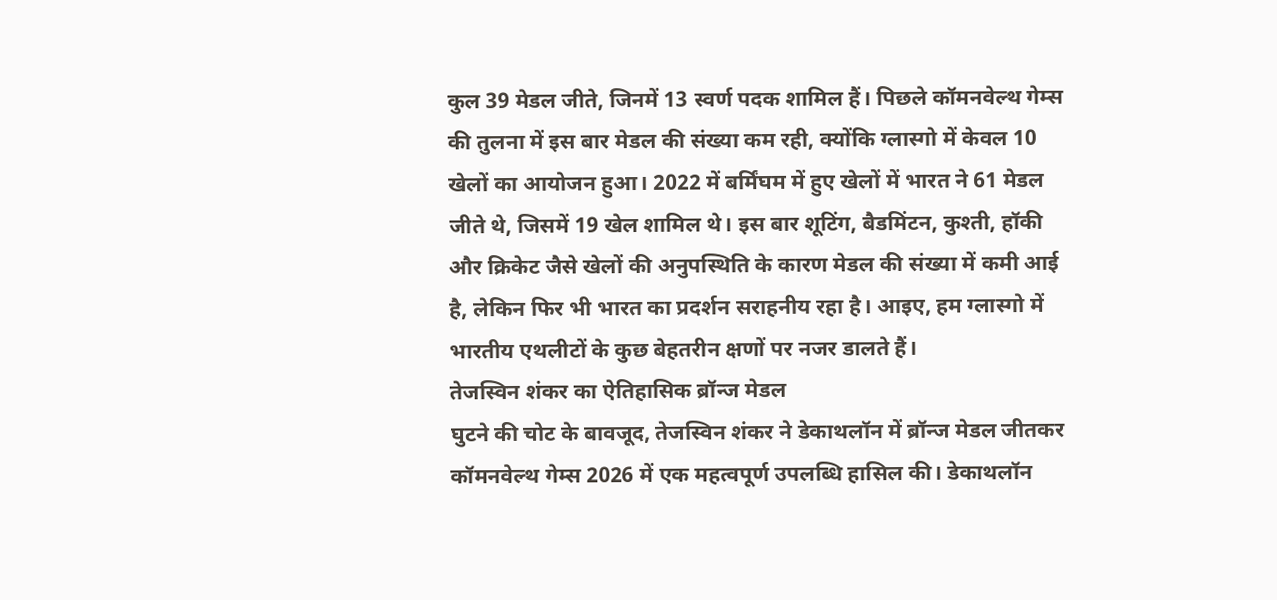कुल 39 मेडल जीते, जिनमें 13 स्वर्ण पदक शामिल हैं। पिछले कॉमनवेल्थ गेम्स की तुलना में इस बार मेडल की संख्या कम रही, क्योंकि ग्लास्गो में केवल 10 खेलों का आयोजन हुआ। 2022 में बर्मिंघम में हुए खेलों में भारत ने 61 मेडल जीते थे, जिसमें 19 खेल शामिल थे। इस बार शूटिंग, बैडमिंटन, कुश्ती, हॉकी और क्रिकेट जैसे खेलों की अनुपस्थिति के कारण मेडल की संख्या में कमी आई है, लेकिन फिर भी भारत का प्रदर्शन सराहनीय रहा है। आइए, हम ग्लास्गो में भारतीय एथलीटों के कुछ बेहतरीन क्षणों पर नजर डालते हैं।
तेजस्विन शंकर का ऐतिहासिक ब्रॉन्ज मेडल
घुटने की चोट के बावजूद, तेजस्विन शंकर ने डेकाथलॉन में ब्रॉन्ज मेडल जीतकर कॉमनवेल्थ गेम्स 2026 में एक महत्वपूर्ण उपलब्धि हासिल की। डेकाथलॉन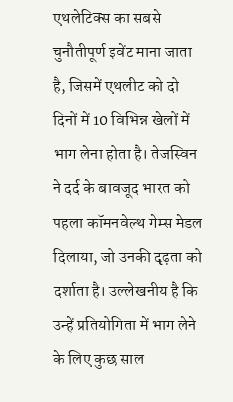एथलेटिक्स का सबसे चुनौतीपूर्ण इवेंट माना जाता है, जिसमें एथलीट को दो दिनों में 10 विभिन्न खेलों में भाग लेना होता है। तेजस्विन ने दर्द के बावजूद भारत को पहला कॉमनवेल्थ गेम्स मेडल दिलाया, जो उनकी दृढ़ता को दर्शाता है। उल्लेखनीय है कि उन्हें प्रतियोगिता में भाग लेने के लिए कुछ साल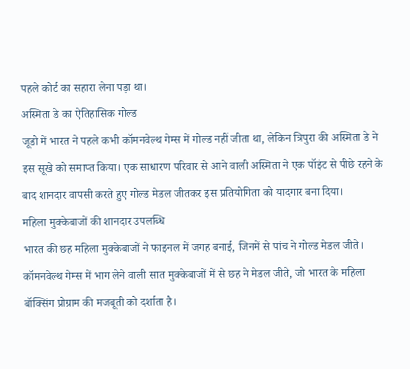पहले कोर्ट का सहारा लेना पड़ा था।
अस्मिता डे का ऐतिहासिक गोल्ड
जूडो में भारत ने पहले कभी कॉमनवेल्थ गेम्स में गोल्ड नहीं जीता था, लेकिन त्रिपुरा की अस्मिता डे ने इस सूखे को समाप्त किया। एक साधारण परिवार से आने वाली अस्मिता ने एक पॉइंट से पीछे रहने के बाद शानदार वापसी करते हुए गोल्ड मेडल जीतकर इस प्रतियोगिता को यादगार बना दिया।
महिला मुक्केबाजों की शानदार उपलब्धि
भारत की छह महिला मुक्केबाजों ने फाइनल में जगह बनाई, जिनमें से पांच ने गोल्ड मेडल जीते। कॉमनवेल्थ गेम्स में भाग लेने वाली सात मुक्केबाजों में से छह ने मेडल जीते, जो भारत के महिला बॉक्सिंग प्रोग्राम की मजबूती को दर्शाता है।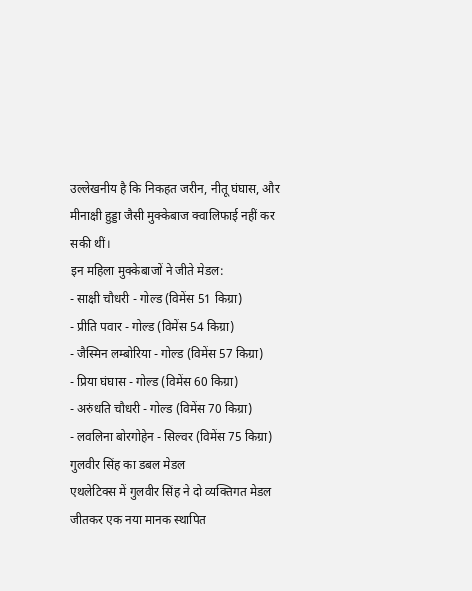उल्लेखनीय है कि निकहत जरीन, नीतू घंघास, और मीनाक्षी हुड्डा जैसी मुक्केबाज क्वालिफाई नहीं कर सकी थीं।
इन महिला मुक्केबाजों ने जीते मेडल:
- साक्षी चौधरी - गोल्ड (विमेंस 51 किग्रा)
- प्रीति पवार - गोल्ड (विमेंस 54 किग्रा)
- जैस्मिन लम्बोरिया - गोल्ड (विमेंस 57 किग्रा)
- प्रिया घंघास - गोल्ड (विमेंस 60 किग्रा)
- अरुंधति चौधरी - गोल्ड (विमेंस 70 किग्रा)
- लवलिना बोरगोहेन - सिल्वर (विमेंस 75 किग्रा)
गुलवीर सिंह का डबल मेडल
एथलेटिक्स में गुलवीर सिंह ने दो व्यक्तिगत मेडल जीतकर एक नया मानक स्थापित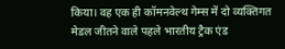किया। वह एक ही कॉमनवेल्थ गेम्स में दो व्यक्तिगत मेडल जीतने वाले पहले भारतीय ट्रैक एंड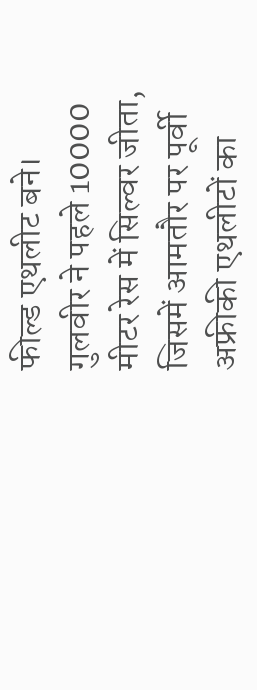फील्ड एथलीट बने। गुलवीर ने पहले 10000 मीटर रेस में सिल्वर जीता, जिसमें आमतौर पर पूर्वी अफ्रीकी एथलीटों का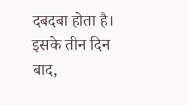दबदबा होता है। इसके तीन दिन बाद,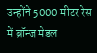उन्होंने 5000 मीटर रेस में ब्रॉन्ज मेडल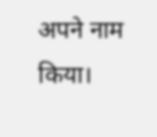अपने नाम किया।